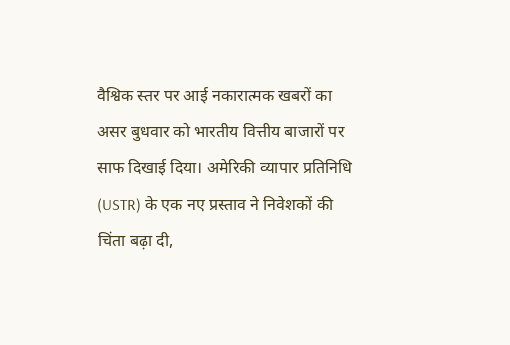वैश्विक स्तर पर आई नकारात्मक खबरों का असर बुधवार को भारतीय वित्तीय बाजारों पर साफ दिखाई दिया। अमेरिकी व्यापार प्रतिनिधि (USTR) के एक नए प्रस्ताव ने निवेशकों की चिंता बढ़ा दी,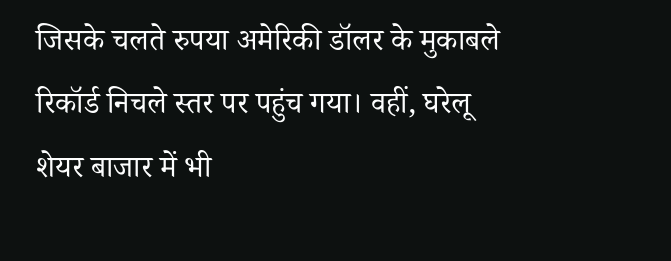जिसके चलते रुपया अमेरिकी डॉलर के मुकाबले रिकॉर्ड निचले स्तर पर पहुंच गया। वहीं, घरेलू शेयर बाजार में भी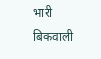भारी बिकवाली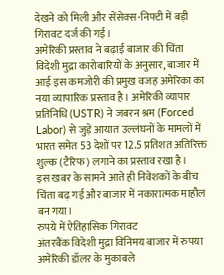देखने को मिली और सेंसेक्स-निफ्टी में बड़ी गिरावट दर्ज की गई।
अमेरिकी प्रस्ताव ने बढ़ाई बाजार की चिंता
विदेशी मुद्रा कारोबारियों के अनुसार, बाजार में आई इस कमजोरी की प्रमुख वजह अमेरिका का नया व्यापारिक प्रस्ताव है। अमेरिकी व्यापार प्रतिनिधि (USTR) ने जबरन श्रम (Forced Labor) से जुड़े आयात उल्लंघनों के मामलों में भारत समेत 53 देशों पर 12.5 प्रतिशत अतिरिक्त शुल्क (टैरिफ) लगाने का प्रस्ताव रखा है।
इस खबर के सामने आते ही निवेशकों के बीच चिंता बढ़ गई और बाजार में नकारात्मक माहौल बन गया।
रुपये में ऐतिहासिक गिरावट
अंतरबैंक विदेशी मुद्रा विनिमय बाजार में रुपया अमेरिकी डॉलर के मुकाबले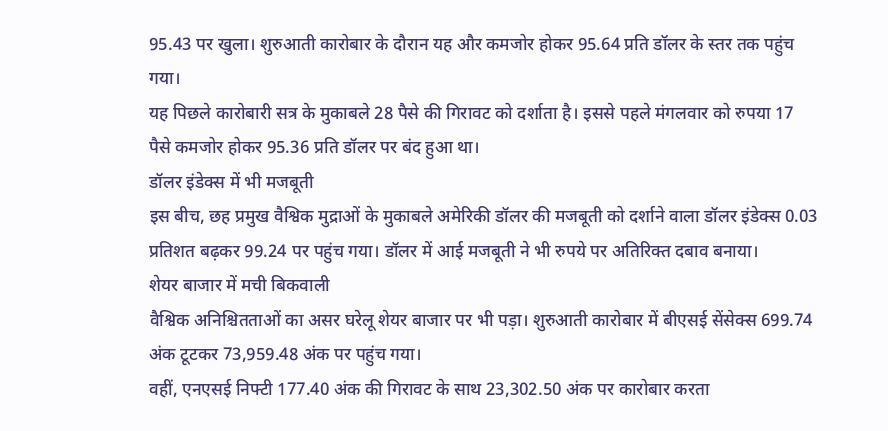95.43 पर खुला। शुरुआती कारोबार के दौरान यह और कमजोर होकर 95.64 प्रति डॉलर के स्तर तक पहुंच गया।
यह पिछले कारोबारी सत्र के मुकाबले 28 पैसे की गिरावट को दर्शाता है। इससे पहले मंगलवार को रुपया 17 पैसे कमजोर होकर 95.36 प्रति डॉलर पर बंद हुआ था।
डॉलर इंडेक्स में भी मजबूती
इस बीच, छह प्रमुख वैश्विक मुद्राओं के मुकाबले अमेरिकी डॉलर की मजबूती को दर्शाने वाला डॉलर इंडेक्स 0.03 प्रतिशत बढ़कर 99.24 पर पहुंच गया। डॉलर में आई मजबूती ने भी रुपये पर अतिरिक्त दबाव बनाया।
शेयर बाजार में मची बिकवाली
वैश्विक अनिश्चितताओं का असर घरेलू शेयर बाजार पर भी पड़ा। शुरुआती कारोबार में बीएसई सेंसेक्स 699.74 अंक टूटकर 73,959.48 अंक पर पहुंच गया।
वहीं, एनएसई निफ्टी 177.40 अंक की गिरावट के साथ 23,302.50 अंक पर कारोबार करता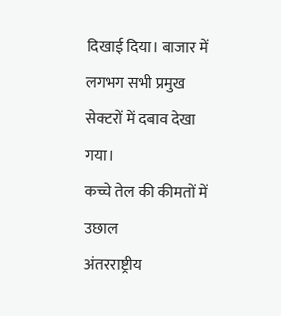दिखाई दिया। बाजार में लगभग सभी प्रमुख सेक्टरों में दबाव देखा गया।
कच्चे तेल की कीमतों में उछाल
अंतरराष्ट्रीय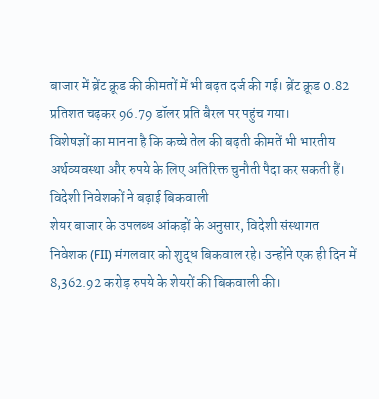बाजार में ब्रेंट क्रूड की कीमतों में भी बढ़त दर्ज की गई। ब्रेंट क्रूड 0.82 प्रतिशत चढ़कर 96.79 डॉलर प्रति बैरल पर पहुंच गया।
विशेषज्ञों का मानना है कि कच्चे तेल की बढ़ती कीमतें भी भारतीय अर्थव्यवस्था और रुपये के लिए अतिरिक्त चुनौती पैदा कर सकती हैं।
विदेशी निवेशकों ने बढ़ाई बिकवाली
शेयर बाजार के उपलब्ध आंकड़ों के अनुसार, विदेशी संस्थागत निवेशक (FII) मंगलवार को शुद्ध बिकवाल रहे। उन्होंने एक ही दिन में 8,362.92 करोड़ रुपये के शेयरों की बिकवाली की।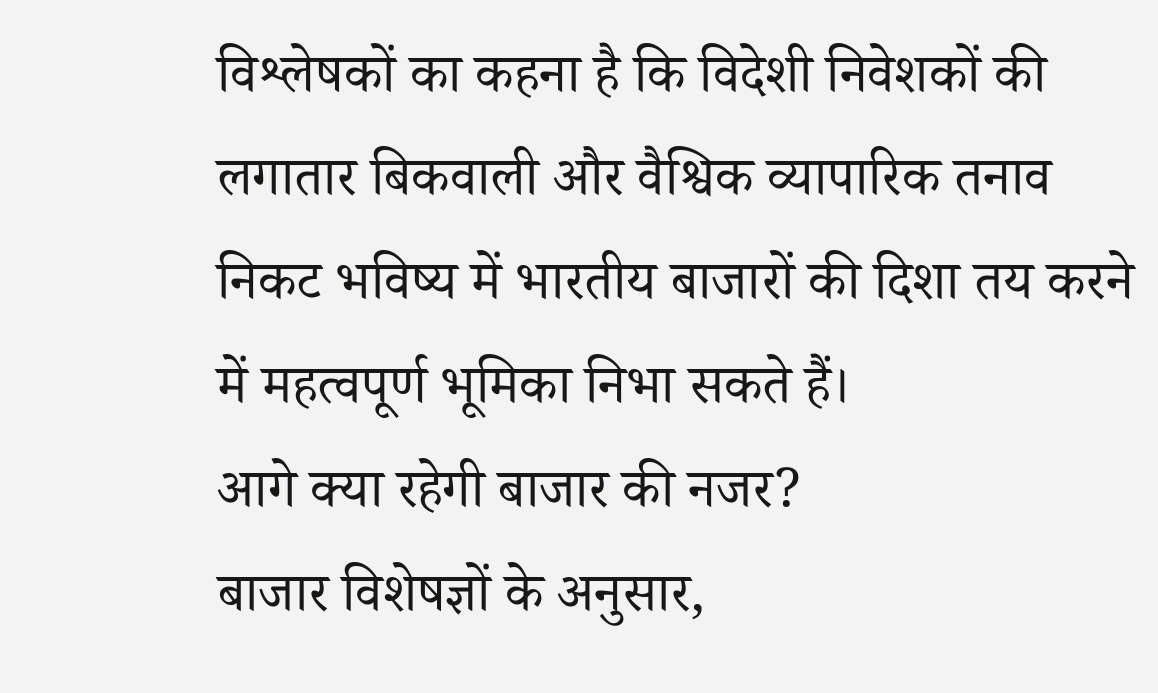विश्लेषकों का कहना है कि विदेशी निवेशकों की लगातार बिकवाली और वैश्विक व्यापारिक तनाव निकट भविष्य में भारतीय बाजारों की दिशा तय करने में महत्वपूर्ण भूमिका निभा सकते हैं।
आगे क्या रहेगी बाजार की नजर?
बाजार विशेषज्ञों के अनुसार,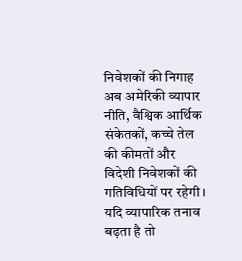निवेशकों की निगाह अब अमेरिकी व्यापार नीति, वैश्विक आर्थिक संकेतकों, कच्चे तेल की कीमतों और विदेशी निवेशकों की गतिविधियों पर रहेगी। यदि व्यापारिक तनाव बढ़ता है तो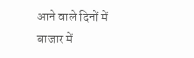आने वाले दिनों में बाजार में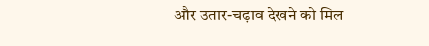और उतार-चढ़ाव देखने को मिल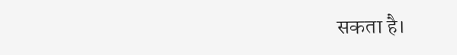सकता है।